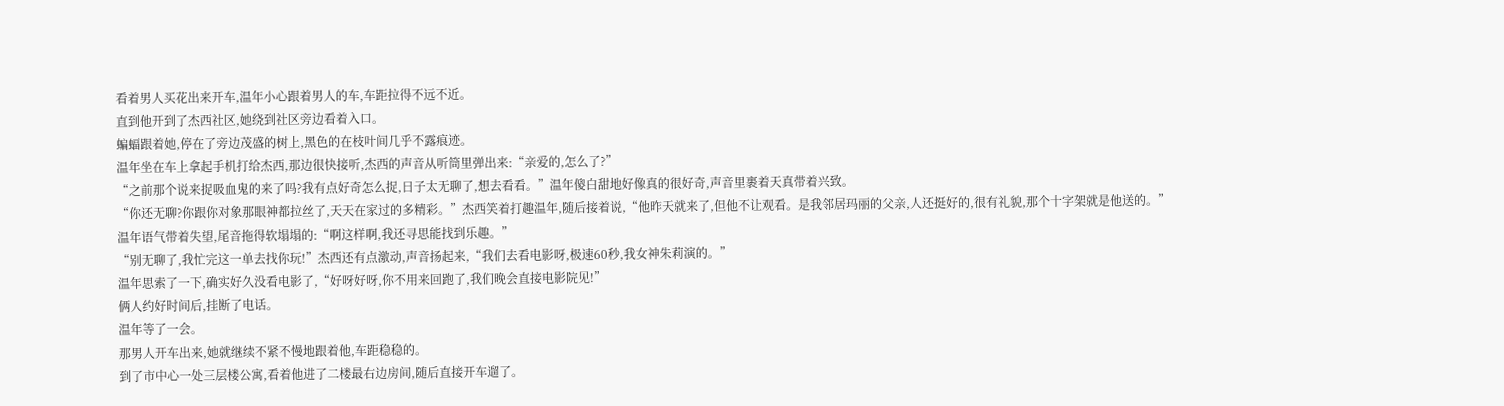看着男人买花出来开车,温年小心跟着男人的车,车距拉得不远不近。
直到他开到了杰西社区,她绕到社区旁边看着入口。
蝙蝠跟着她,停在了旁边茂盛的树上,黑色的在枝叶间几乎不露痕迹。
温年坐在车上拿起手机打给杰西,那边很快接听,杰西的声音从听筒里弹出来:“亲爱的,怎么了?”
“之前那个说来捉吸血鬼的来了吗?我有点好奇怎么捉,日子太无聊了,想去看看。”温年傻白甜地好像真的很好奇,声音里裹着天真带着兴致。
“你还无聊?你跟你对象那眼神都拉丝了,天天在家过的多精彩。”杰西笑着打趣温年,随后接着说,“他昨天就来了,但他不让观看。是我邻居玛丽的父亲,人还挺好的,很有礼貌,那个十字架就是他送的。”
温年语气带着失望,尾音拖得软塌塌的:“啊这样啊,我还寻思能找到乐趣。”
“别无聊了,我忙完这一单去找你玩!”杰西还有点激动,声音扬起来,“我们去看电影呀,极速60秒,我女神朱莉演的。”
温年思索了一下,确实好久没看电影了,“好呀好呀,你不用来回跑了,我们晚会直接电影院见!”
俩人约好时间后,挂断了电话。
温年等了一会。
那男人开车出来,她就继续不紧不慢地跟着他,车距稳稳的。
到了市中心一处三层楼公寓,看着他进了二楼最右边房间,随后直接开车遛了。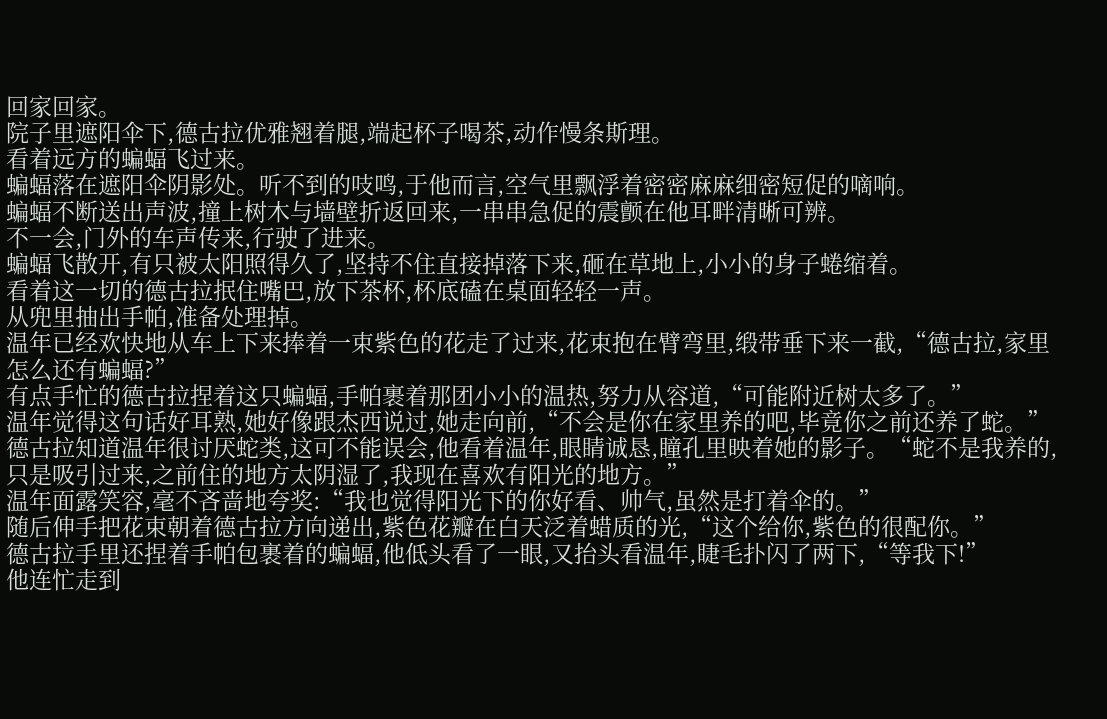回家回家。
院子里遮阳伞下,德古拉优雅翘着腿,端起杯子喝茶,动作慢条斯理。
看着远方的蝙蝠飞过来。
蝙蝠落在遮阳伞阴影处。听不到的吱鸣,于他而言,空气里飘浮着密密麻麻细密短促的嘀响。
蝙蝠不断送出声波,撞上树木与墙壁折返回来,一串串急促的震颤在他耳畔清晰可辨。
不一会,门外的车声传来,行驶了进来。
蝙蝠飞散开,有只被太阳照得久了,坚持不住直接掉落下来,砸在草地上,小小的身子蜷缩着。
看着这一切的德古拉抿住嘴巴,放下茶杯,杯底磕在桌面轻轻一声。
从兜里抽出手帕,准备处理掉。
温年已经欢快地从车上下来捧着一束紫色的花走了过来,花束抱在臂弯里,缎带垂下来一截,“德古拉,家里怎么还有蝙蝠?”
有点手忙的德古拉捏着这只蝙蝠,手帕裹着那团小小的温热,努力从容道,“可能附近树太多了。”
温年觉得这句话好耳熟,她好像跟杰西说过,她走向前,“不会是你在家里养的吧,毕竟你之前还养了蛇。”
德古拉知道温年很讨厌蛇类,这可不能误会,他看着温年,眼睛诚恳,瞳孔里映着她的影子。“蛇不是我养的,只是吸引过来,之前住的地方太阴湿了,我现在喜欢有阳光的地方。”
温年面露笑容,毫不吝啬地夸奖:“我也觉得阳光下的你好看、帅气,虽然是打着伞的。”
随后伸手把花束朝着德古拉方向递出,紫色花瓣在白天泛着蜡质的光,“这个给你,紫色的很配你。”
德古拉手里还捏着手帕包裹着的蝙蝠,他低头看了一眼,又抬头看温年,睫毛扑闪了两下,“等我下!”
他连忙走到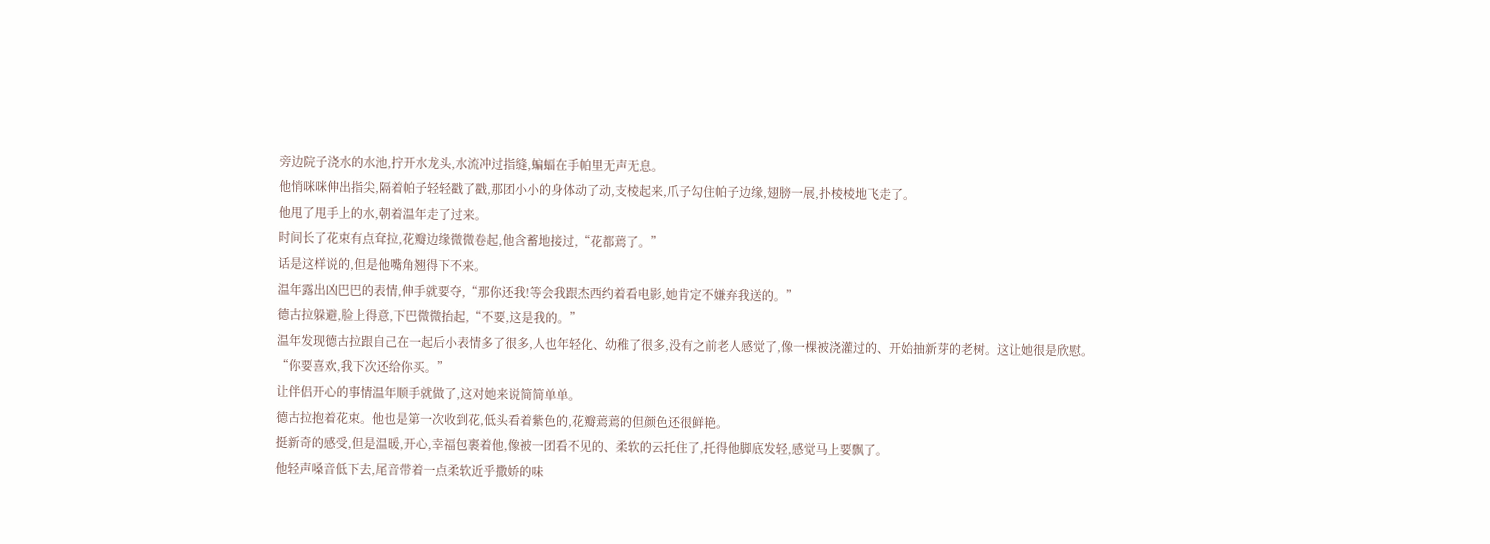旁边院子浇水的水池,拧开水龙头,水流冲过指缝,蝙蝠在手帕里无声无息。
他悄咪咪伸出指尖,隔着帕子轻轻戳了戳,那团小小的身体动了动,支棱起来,爪子勾住帕子边缘,翅膀一展,扑棱棱地飞走了。
他甩了甩手上的水,朝着温年走了过来。
时间长了花束有点耷拉,花瓣边缘微微卷起,他含蓄地接过,“花都蔫了。”
话是这样说的,但是他嘴角翘得下不来。
温年露出凶巴巴的表情,伸手就要夺,“那你还我!等会我跟杰西约着看电影,她肯定不嫌弃我送的。”
德古拉躲避,脸上得意,下巴微微抬起,“不要,这是我的。”
温年发现德古拉跟自己在一起后小表情多了很多,人也年轻化、幼稚了很多,没有之前老人感觉了,像一棵被浇灌过的、开始抽新芽的老树。这让她很是欣慰。
“你要喜欢,我下次还给你买。”
让伴侣开心的事情温年顺手就做了,这对她来说简简单单。
德古拉抱着花束。他也是第一次收到花,低头看着紫色的,花瓣蔫蔫的但颜色还很鲜艳。
挺新奇的感受,但是温暖,开心,幸福包裹着他,像被一团看不见的、柔软的云托住了,托得他脚底发轻,感觉马上要飘了。
他轻声嗓音低下去,尾音带着一点柔软近乎撒娇的味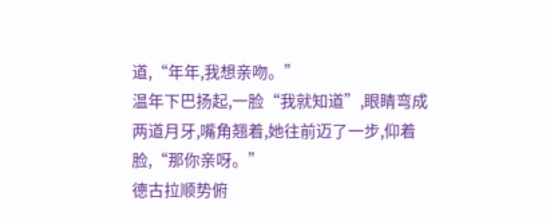道,“年年,我想亲吻。”
温年下巴扬起,一脸“我就知道”,眼睛弯成两道月牙,嘴角翘着,她往前迈了一步,仰着脸,“那你亲呀。”
德古拉顺势俯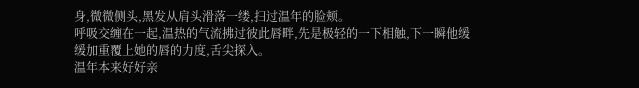身,微微侧头,黑发从肩头滑落一缕,扫过温年的脸颊。
呼吸交缠在一起,温热的气流拂过彼此唇畔,先是极轻的一下相触,下一瞬他缓缓加重覆上她的唇的力度,舌尖探入。
温年本来好好亲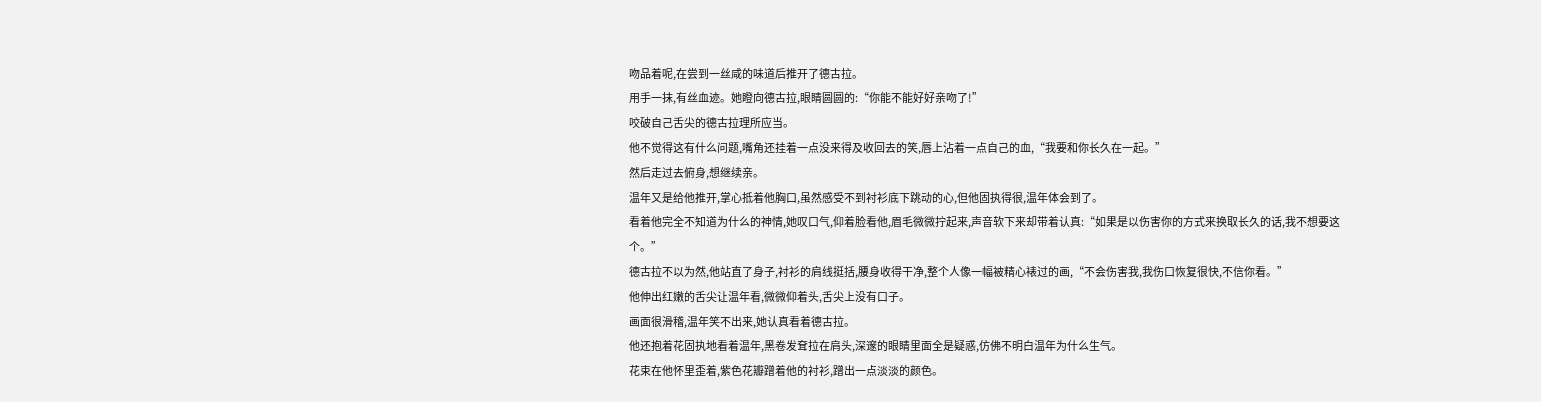吻品着呢,在尝到一丝咸的味道后推开了德古拉。
用手一抹,有丝血迹。她瞪向德古拉,眼睛圆圆的:“你能不能好好亲吻了!”
咬破自己舌尖的德古拉理所应当。
他不觉得这有什么问题,嘴角还挂着一点没来得及收回去的笑,唇上沾着一点自己的血,“我要和你长久在一起。”
然后走过去俯身,想继续亲。
温年又是给他推开,掌心抵着他胸口,虽然感受不到衬衫底下跳动的心,但他固执得很,温年体会到了。
看着他完全不知道为什么的神情,她叹口气,仰着脸看他,眉毛微微拧起来,声音软下来却带着认真:“如果是以伤害你的方式来换取长久的话,我不想要这个。”
德古拉不以为然,他站直了身子,衬衫的肩线挺括,腰身收得干净,整个人像一幅被精心裱过的画,“不会伤害我,我伤口恢复很快,不信你看。”
他伸出红嫩的舌尖让温年看,微微仰着头,舌尖上没有口子。
画面很滑稽,温年笑不出来,她认真看着德古拉。
他还抱着花固执地看着温年,黑卷发耷拉在肩头,深邃的眼睛里面全是疑惑,仿佛不明白温年为什么生气。
花束在他怀里歪着,紫色花瓣蹭着他的衬衫,蹭出一点淡淡的颜色。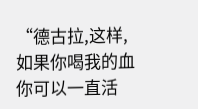“德古拉,这样,如果你喝我的血你可以一直活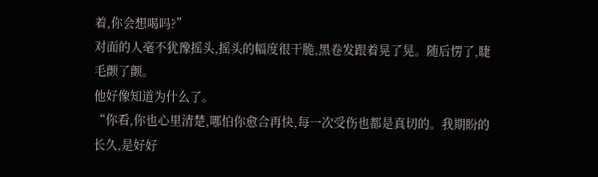着,你会想喝吗?”
对面的人毫不犹豫摇头,摇头的幅度很干脆,黑卷发跟着晃了晃。随后愣了,睫毛颤了颤。
他好像知道为什么了。
“你看,你也心里清楚,哪怕你愈合再快,每一次受伤也都是真切的。我期盼的长久,是好好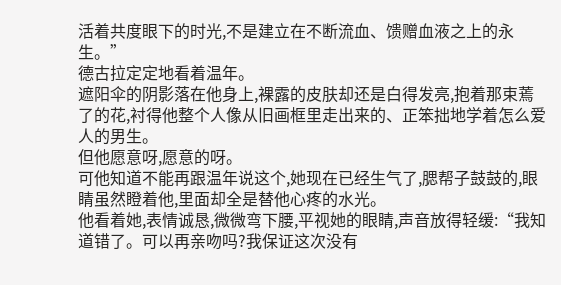活着共度眼下的时光,不是建立在不断流血、馈赠血液之上的永生。”
德古拉定定地看着温年。
遮阳伞的阴影落在他身上,裸露的皮肤却还是白得发亮,抱着那束蔫了的花,衬得他整个人像从旧画框里走出来的、正笨拙地学着怎么爱人的男生。
但他愿意呀,愿意的呀。
可他知道不能再跟温年说这个,她现在已经生气了,腮帮子鼓鼓的,眼睛虽然瞪着他,里面却全是替他心疼的水光。
他看着她,表情诚恳,微微弯下腰,平视她的眼睛,声音放得轻缓:“我知道错了。可以再亲吻吗?我保证这次没有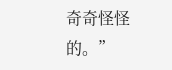奇奇怪怪的。”